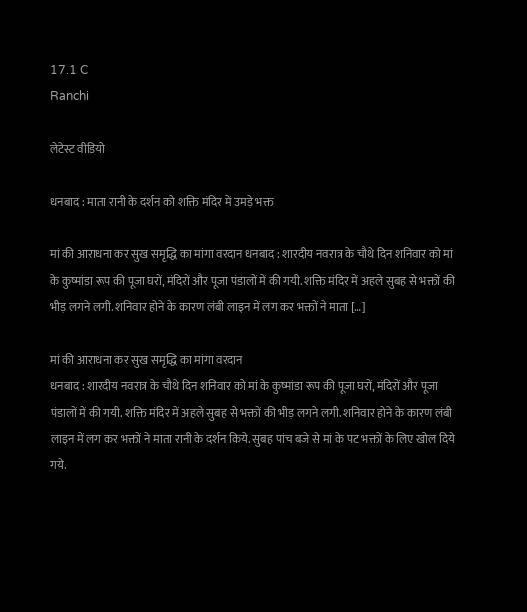17.1 C
Ranchi

लेटेस्ट वीडियो

धनबाद : माता रानी के दर्शन को शक्ति मंदिर में उमड़े भक्त

मां की आराधना कर सुख समृद्धि का मांगा वरदान धनबाद : शारदीय नवरात्र के चौथे दिन शनिवार को मां के कुष्मांडा रूप की पूजा घरों, मंदिरों और पूजा पंडालों में की गयी. शक्ति मंदिर में अहले सुबह से भक्तों की भीड़ लगने लगी. शनिवार होने के कारण लंबी लाइन में लग कर भक्तों ने माता […]

मां की आराधना कर सुख समृद्धि का मांगा वरदान
धनबाद : शारदीय नवरात्र के चौथे दिन शनिवार को मां के कुष्मांडा रूप की पूजा घरों, मंदिरों और पूजा पंडालों में की गयी. शक्ति मंदिर में अहले सुबह से भक्तों की भीड़ लगने लगी. शनिवार होने के कारण लंबी लाइन में लग कर भक्तों ने माता रानी के दर्शन किये. सुबह पांच बजे से मां के पट भक्तों के लिए खोल दिये गये.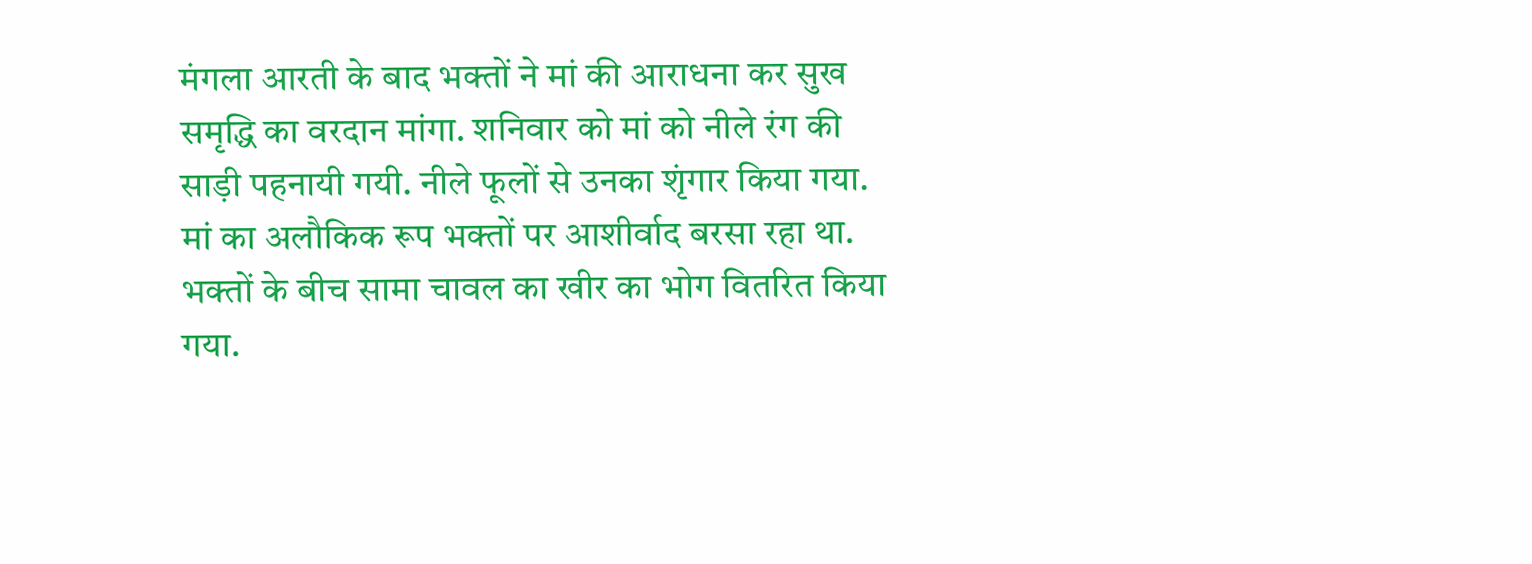मंगला आरती के बाद भक्तों ने मां की आराधना कर सुख समृद्धि का वरदान मांगा. शनिवार को मां को नीले रंग की साड़ी पहनायी गयी. नीले फूलों से उनका शृंगार किया गया. मां का अलौकिक रूप भक्तों पर आशीर्वाद बरसा रहा था. भक्तों के बीच सामा चावल का खीर का भोग वितरित किया गया.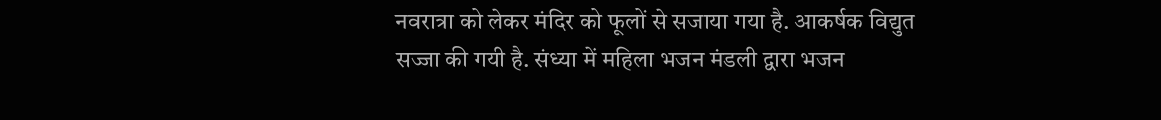नवरात्रा को लेकर मंदिर को फूलों से सजाया गया है. आकर्षक विद्युत सज्जा की गयी है. संध्या में महिला भजन मंडली द्वारा भजन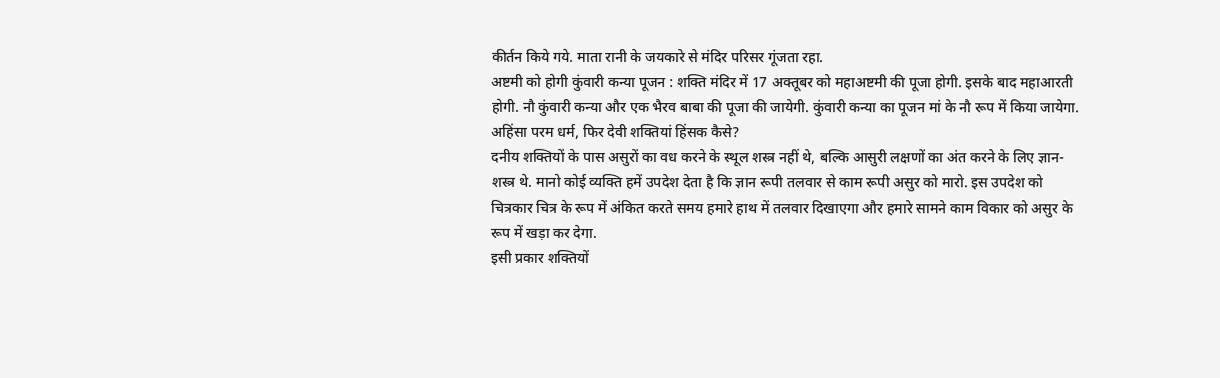कीर्तन किये गये. माता रानी के जयकारे से मंदिर परिसर गूंजता रहा.
अष्टमी को होगी कुंवारी कन्या पूजन : शक्ति मंदिर में 17 अक्तूबर को महाअष्टमी की पूजा होगी. इसके बाद महाआरती होगी. नौ कुंवारी कन्या और एक भैरव बाबा की पूजा की जायेगी. कुंवारी कन्या का पूजन मां के नौ रूप में किया जायेगा.
अहिंसा परम धर्म, फिर देवी शक्तियां हिंसक कैसे?
दनीय शक्तियों के पास असुरों का वध करने के स्थूल शस्त्र नहीं थे, बल्कि आसुरी लक्षणों का अंत करने के लिए ज्ञान-शस्त्र थे. मानो कोई व्यक्ति हमें उपदेश देता है कि ज्ञान रूपी तलवार से काम रूपी असुर को मारो. इस उपदेश को चित्रकार चित्र के रूप में अंकित करते समय हमारे हाथ में तलवार दिखाएगा और हमारे सामने काम विकार को असुर के रूप में खड़ा कर देगा.
इसी प्रकार शक्तियों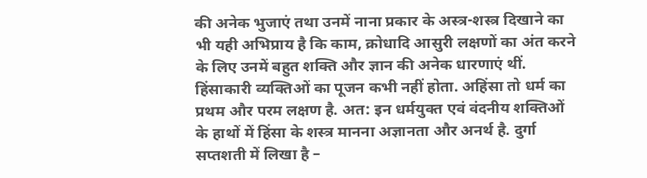की अनेक भुजाएं तथा उनमें नाना प्रकार के अस्त्र-शस्त्र दिखाने का भी यही अभिप्राय है कि काम, क्रोधादि आसुरी लक्षणों का अंत करने के लिए उनमें बहुत शक्ति और ज्ञान की अनेक धारणाएं थीं. हिंसाकारी व्यक्तिओं का पूजन कभी नहीं होता. अहिंसा तो धर्म का प्रथम और परम लक्षण है. अत: इन धर्मयुक्त एवं वंदनीय शक्तिओं के हाथों में हिंसा के शस्त्र मानना अज्ञानता और अनर्थ है. दुर्गा सप्तशती में लिखा है –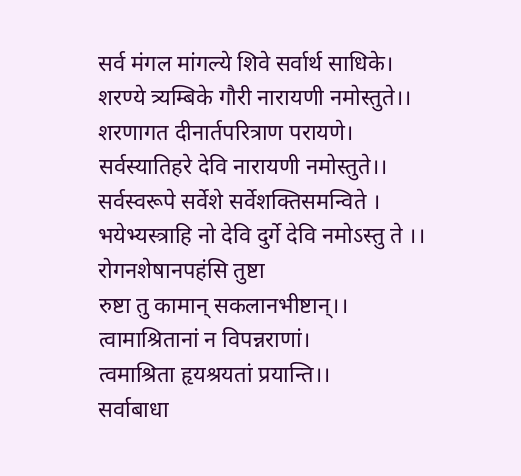सर्व मंगल मांगल्ये शिवे सर्वार्थ साधिके।
शरण्ये त्र्यम्बिके गौरी नारायणी नमोस्तुते।।
शरणागत दीनार्तपरित्राण परायणे।
सर्वस्यातिहरे देवि नारायणी नमोस्तुते।।
सर्वस्वरूपे सर्वेशे सर्वेशक्तिसमन्विते ।
भयेभ्यस्त्राहि नो देवि दुर्गे देवि नमोऽस्तु ते ।।
रोगनशेषानपहंसि तुष्टा
रुष्टा तु कामान् सकलानभीष्टान्।।
त्वामाश्रितानां न विपन्नराणां।
त्वमाश्रिता हृयश्रयतां प्रयान्ति।।
सर्वाबाधा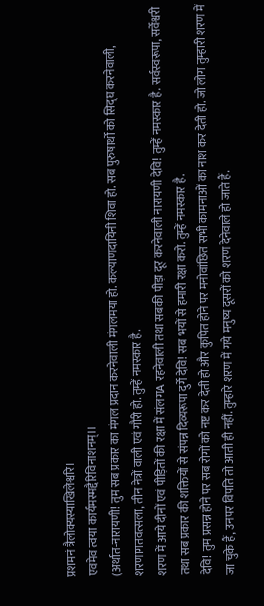प्रशमनं त्रैलोक्यस्याखिलेश्वरि।
एवमेव त्वया कार्यमस्मद्दैरिविनाशनम्।।
(अर्थात-नारायणी! तुम सब प्रकार का मंगल प्रदान करनेवाली मंगलमया हो. कल्याणदायिनी शिवा हो. सब पुरुषार्थो को सिद्घ करनेवाली, शरणागतवत्सला, तीन नेत्रों वाली एवं गौरी हो. तुम्हें नमस्कार है.
शरण में आये दीनों एवं पीड़ितों की रक्षा में संलगA रहनेवाली तथा सबकी पीड़ा दूर करनेवाली नारायणी देवि! तुम्हें नमस्कार है. सर्वस्वरूपा, सर्वेश्वरी तथा सब प्रकार की शक्तियों से संपन्न दिव्यरूपा दुर्गे देवि! सब भयों से हमारी रक्षा करो. तुम्हें नमस्कार है.
देवि! तुम प्रसन्न होने पर सब रोगों को नष्ट कर देती हो और कुपित होने पर मनोवांछित सभी कामनाओं का नाश कर देती हो. जो लोग तुम्हारी शरण में जा चुके हैं, उनपर विपति तो आती ही नहीं. तुम्हारे शरण में गये मनुष्य दूसरों को शरण देनेवाले हो जाते हैं.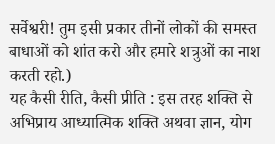सर्वेश्वरी! तुम इसी प्रकार तीनों लोकों की समस्त बाधाओं को शांत करो और हमारे शत्रुओं का नाश करती रहो.)
यह कैसी रीति, कैसी प्रीति : इस तरह शक्ति से अभिप्राय आध्यात्मिक शक्ति अथवा ज्ञान, योग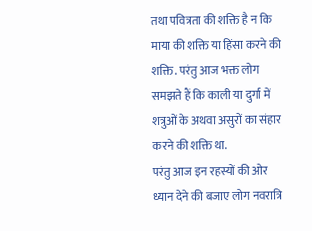तथा पवित्रता की शक्ति है न कि माया की शक्ति या हिंसा करने की शक्ति. परंतु आज भक्त लोग समझते हैं कि काली या दुर्गा में शत्रुओं के अथवा असुरों का संहार करने की शक्ति था.
परंतु आज इन रहस्यों की ओर ध्यान देने की बजाए लोग नवरात्रि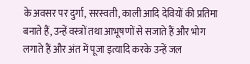के अवसर पर दुर्गा, सरस्वती, काली आदि देवियों की प्रतिमा बनाते हैं, उन्हें वस्त्रों तथा आभूषणों से सजाते हैं और भोग लगाते हैं और अंत में पूजा इत्यादि करके उन्हें जल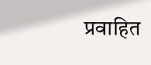प्रवाहित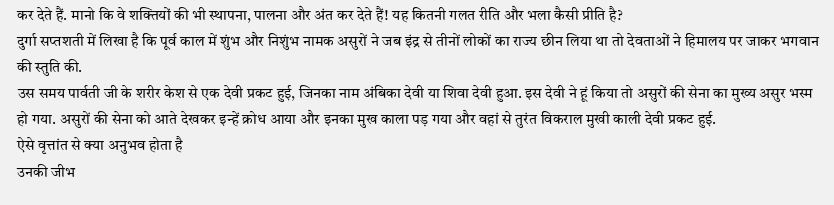कर देते हैं. मानो कि वे शक्तियों की भी स्थापना, पालना और अंत कर देते हैं! यह कितनी गलत रीति और भला कैसी प्रीति है?
दुर्गा सप्तशती में लिखा है कि पूर्व काल में शुंभ और निशुंभ नामक असुरों ने जब इंद्र से तीनों लोकों का राज्य छीन लिया था तो देवताओं ने हिमालय पर जाकर भगवान की स्तुति की.
उस समय पार्वती जी के शरीर केश से एक देवी प्रकट हुई, जिनका नाम अंबिका देवी या शिवा देवी हुआ. इस देवी ने हूं किया तो असुरों की सेना का मुख्य असुर भस्म हो गया. असुरों की सेना को आते देखकर इन्हें क्रोध आया और इनका मुख काला पड़ गया और वहां से तुरंत विकराल मुखी काली देवी प्रकट हुई.
ऐसे वृत्तांत से क्या अनुभव होता है
उनकी जीभ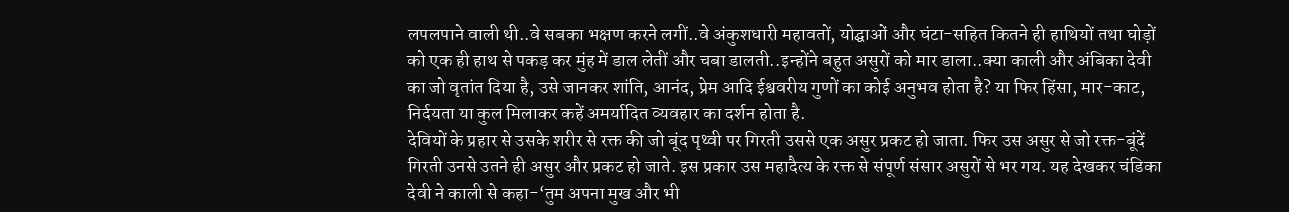लपलपाने वाली थी..वे सबका भक्षण करने लगीं..वे अंकुशधारी महावतों, योद्घाओं और घंटा-सहित कितने ही हाथियों तथा घोड़ों को एक ही हाथ से पकड़ कर मुंह में डाल लेतीं और चबा डालती..इन्होंने बहुत असुरों को मार डाला..क्या काली और अंबिका देवी का जो वृतांत दिया है, उसे जानकर शांति, आनंद, प्रेम आदि ईश्ववरीय गुणों का कोई अनुभव होता है? या फिर हिंसा, मार-काट, निर्दयता या कुल मिलाकर कहें अमर्यादित व्यवहार का दर्शन होता है.
देवियों के प्रहार से उसके शरीर से रक्त की जो बूंद पृथ्वी पर गिरती उससे एक असुर प्रकट हो जाता. फिर उस असुर से जो रक्त-बूंदें गिरती उनसे उतने ही असुर और प्रकट हो जाते. इस प्रकार उस महादैत्य के रक्त से संपूर्ण संसार असुरों से भर गय. यह देखकर चंडिका देवी ने काली से कहा-‘तुम अपना मुख और भी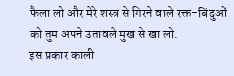फैला लो और मेरे शस्त्र से गिरने वाले रक्त-बिंदुओं को तुम अपने उतावले मुख से खा लो.
इस प्रकार काली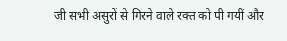जी सभी असुरों से गिरने वाले रक्त को पी गयीं और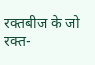रक्तबीज के जो रक्त-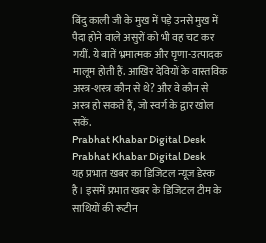बिंदु काली जी के मुख में पड़े उनसे मुख में पैदा होने वाले असुरों को भी वह चट कर गयीं. ये बातें भ्रमात्मक और घृणा-उत्पादक मालूम होती हैं. आखिर देवियों के वास्तविक अस्त्र-शस्त्र कौन से थे? और वे कौन से अस्त्र हो सकते हैं, जो स्वर्ग के द्वार खोल सकें.
Prabhat Khabar Digital Desk
Prabhat Khabar Digital Desk
यह प्रभात खबर का डिजिटल न्यूज डेस्क है। इसमें प्रभात खबर के डिजिटल टीम के साथियों की रूटीन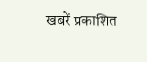खबरें प्रकाशित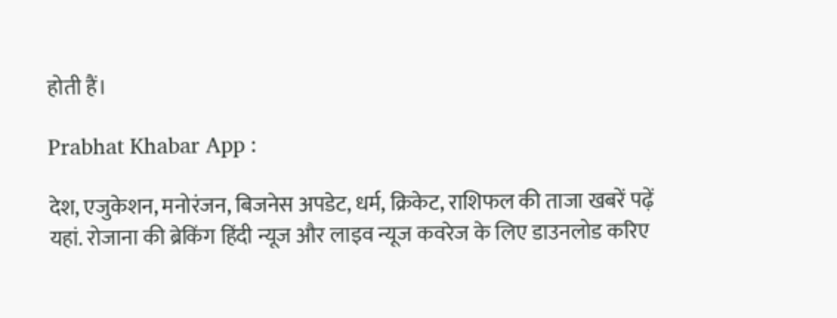होती हैं।

Prabhat Khabar App :

देश, एजुकेशन, मनोरंजन, बिजनेस अपडेट, धर्म, क्रिकेट, राशिफल की ताजा खबरें पढ़ें यहां. रोजाना की ब्रेकिंग हिंदी न्यूज और लाइव न्यूज कवरेज के लिए डाउनलोड करिए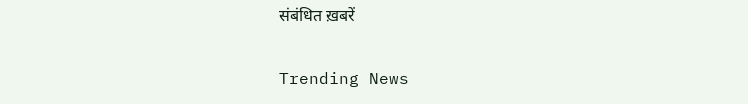संबंधित ख़बरें

Trending News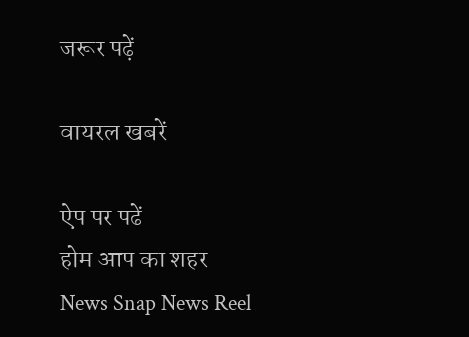जरूर पढ़ें

वायरल खबरें

ऐप पर पढें
होम आप का शहर
News Snap News Reel